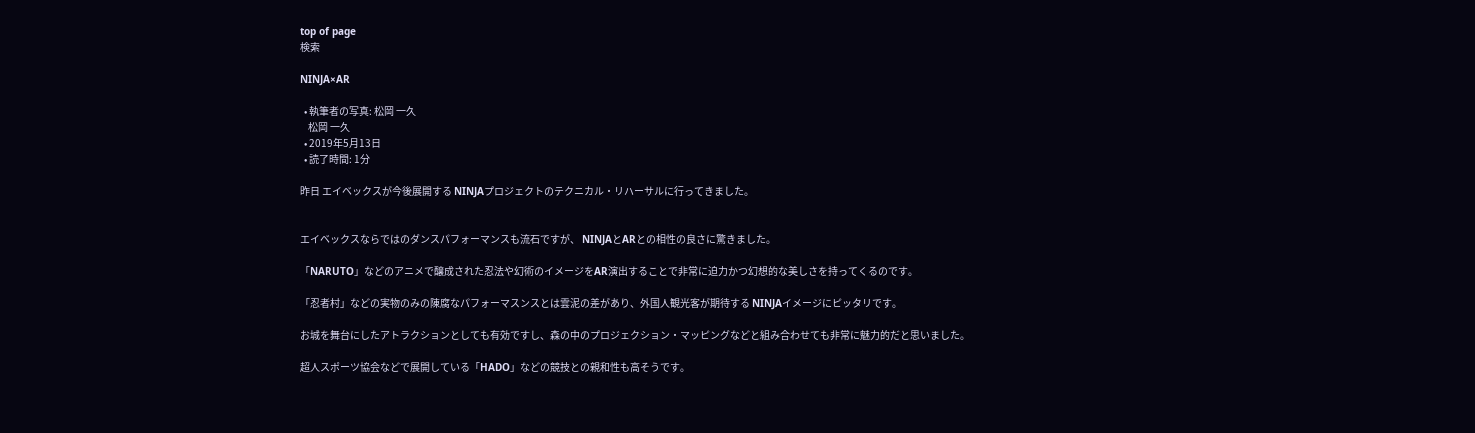top of page
検索

NINJA×AR

  • 執筆者の写真: 松岡 一久
    松岡 一久
  • 2019年5月13日
  • 読了時間: 1分

昨日 エイベックスが今後展開する NINJAプロジェクトのテクニカル・リハーサルに行ってきました。


エイベックスならではのダンスパフォーマンスも流石ですが、 NINJAとARとの相性の良さに驚きました。

「NARUTO」などのアニメで醸成された忍法や幻術のイメージをAR演出することで非常に迫力かつ幻想的な美しさを持ってくるのです。

「忍者村」などの実物のみの陳腐なパフォーマスンスとは雲泥の差があり、外国人観光客が期待する NINJAイメージにピッタリです。

お城を舞台にしたアトラクションとしても有効ですし、森の中のプロジェクション・マッピングなどと組み合わせても非常に魅力的だと思いました。

超人スポーツ協会などで展開している「HADO」などの競技との親和性も高そうです。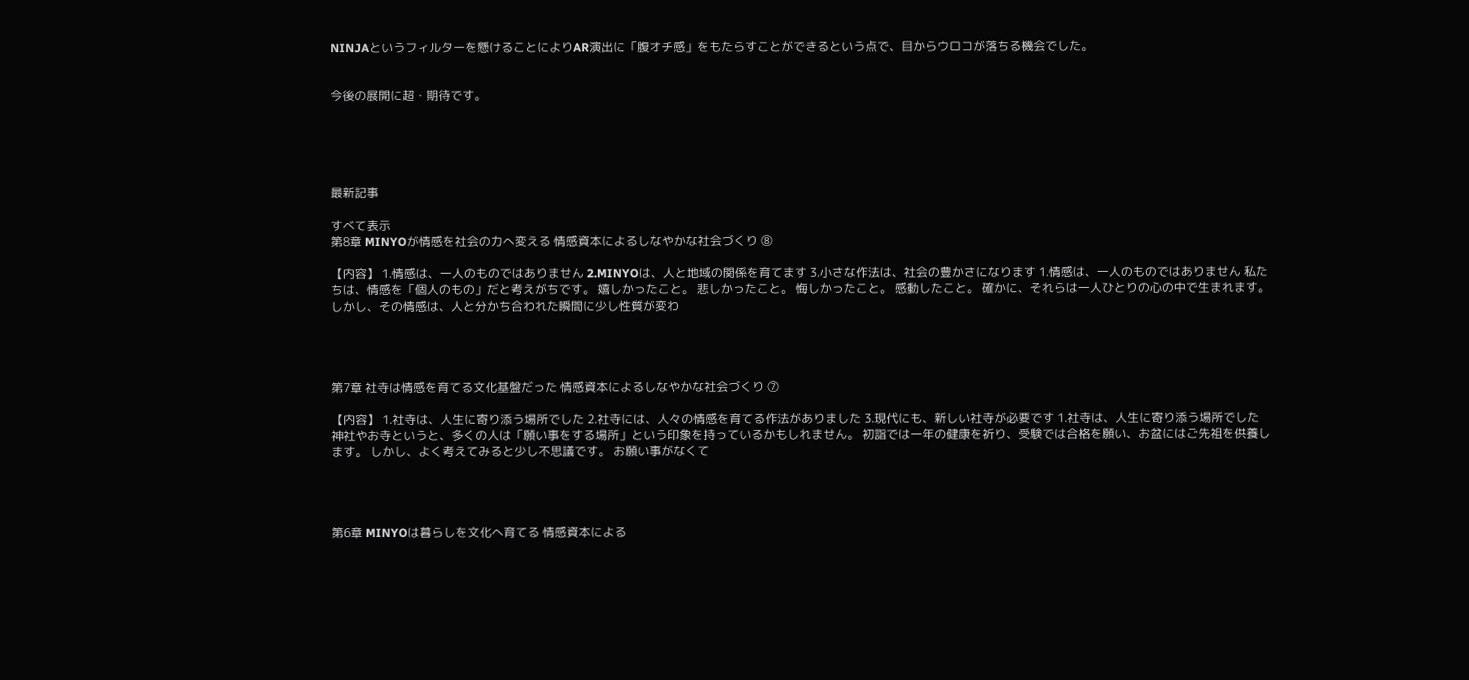NINJAというフィルターを懸けることによりAR演出に「腹オチ感」をもたらすことができるという点で、目からウロコが落ちる機会でした。


今後の展開に超・期待です。





最新記事

すべて表示
第8章 MINYOが情感を社会の力へ変える 情感資本によるしなやかな社会づくり ⑧

【内容】 1.情感は、一人のものではありません 2.MINYOは、人と地域の関係を育てます 3.小さな作法は、社会の豊かさになります 1.情感は、一人のものではありません 私たちは、情感を「個人のもの」だと考えがちです。 嬉しかったこと。 悲しかったこと。 悔しかったこと。 感動したこと。 確かに、それらは一人ひとりの心の中で生まれます。 しかし、その情感は、人と分かち合われた瞬間に少し性質が変わ




第7章 社寺は情感を育てる文化基盤だった 情感資本によるしなやかな社会づくり ⑦

【内容】 1.社寺は、人生に寄り添う場所でした 2.社寺には、人々の情感を育てる作法がありました 3.現代にも、新しい社寺が必要です 1.社寺は、人生に寄り添う場所でした 神社やお寺というと、多くの人は「願い事をする場所」という印象を持っているかもしれません。 初詣では一年の健康を祈り、受験では合格を願い、お盆にはご先祖を供養します。 しかし、よく考えてみると少し不思議です。 お願い事がなくて




第6章 MINYOは暮らしを文化へ育てる 情感資本による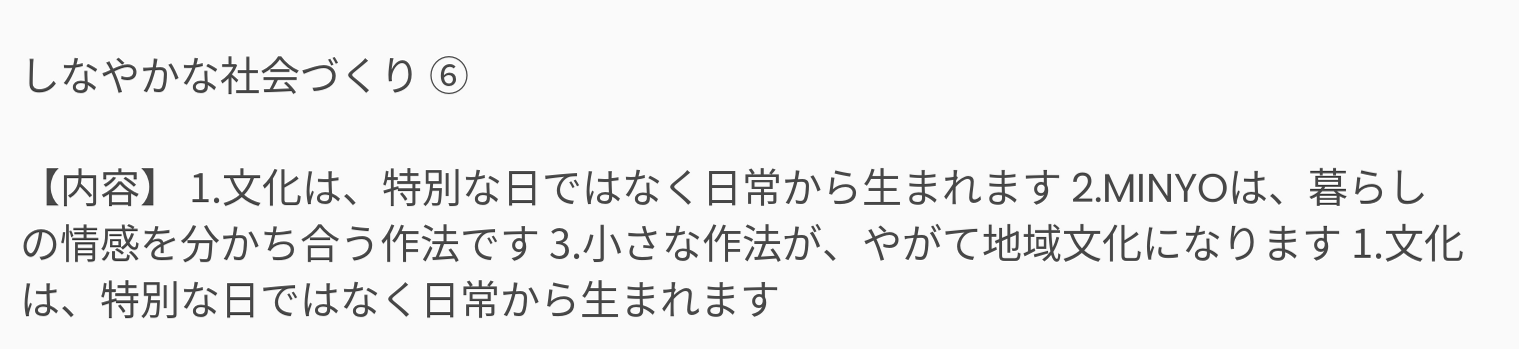しなやかな社会づくり ⑥

【内容】 1.文化は、特別な日ではなく日常から生まれます 2.MINYOは、暮らしの情感を分かち合う作法です 3.小さな作法が、やがて地域文化になります 1.文化は、特別な日ではなく日常から生まれます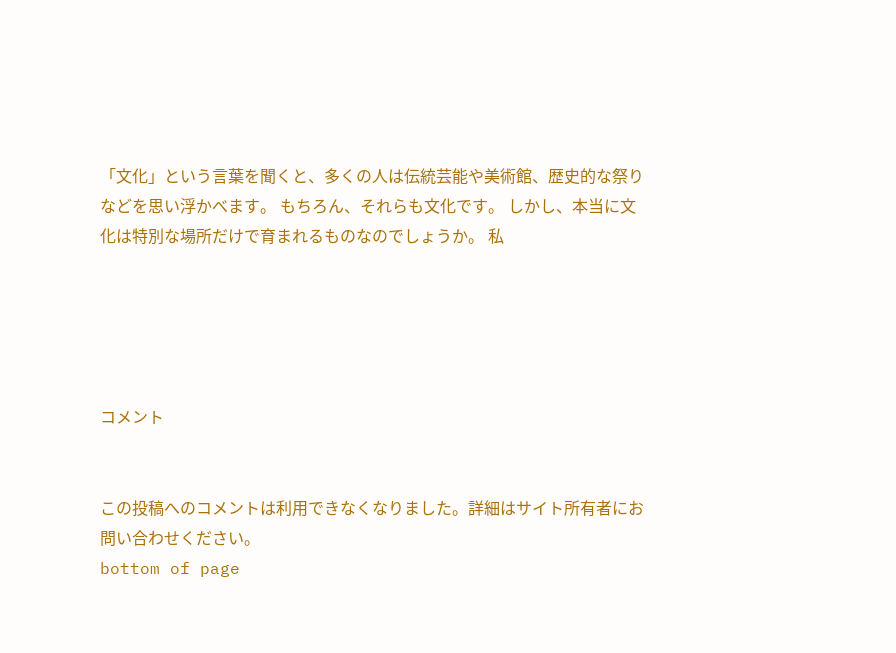「文化」という言葉を聞くと、多くの人は伝統芸能や美術館、歴史的な祭りなどを思い浮かべます。 もちろん、それらも文化です。 しかし、本当に文化は特別な場所だけで育まれるものなのでしょうか。 私





コメント


この投稿へのコメントは利用できなくなりました。詳細はサイト所有者にお問い合わせください。
bottom of page